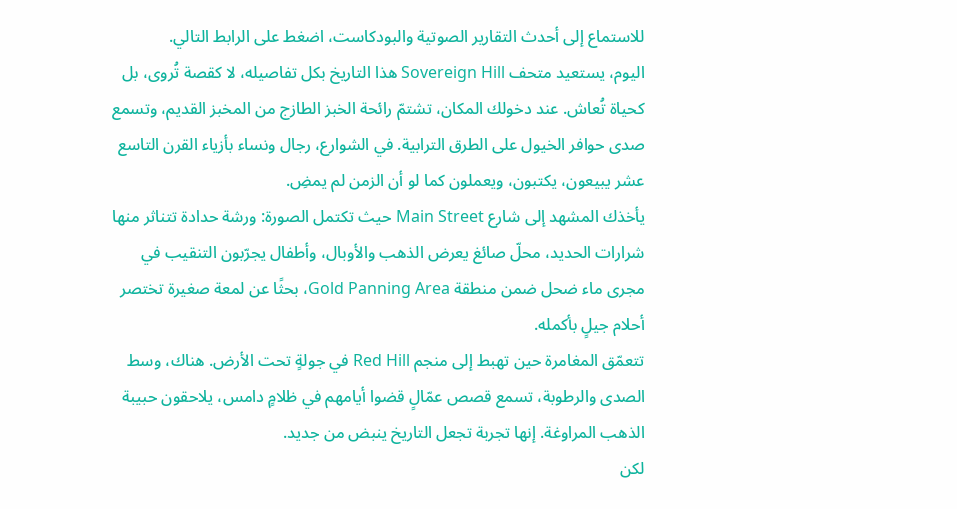للاستماع إلى أحدث التقارير الصوتية والبودكاست، اضغط على الرابط التالي.
اليوم، يستعيد متحف Sovereign Hill هذا التاريخ بكل تفاصيله، لا كقصة تُروى، بل كحياة تُعاش. عند دخولك المكان، تشتمّ رائحة الخبز الطازج من المخبز القديم، وتسمع صدى حوافر الخيول على الطرق الترابية. في الشوارع، رجال ونساء بأزياء القرن التاسع عشر يبيعون، يكتبون، ويعملون كما لو أن الزمن لم يمضِ.
يأخذك المشهد إلى شارع Main Street حيث تكتمل الصورة: ورشة حدادة تتناثر منها شرارات الحديد، محلّ صائغ يعرض الذهب والأوبال، وأطفال يجرّبون التنقيب في مجرى ماء ضحل ضمن منطقة Gold Panning Area، بحثًا عن لمعة صغيرة تختصر أحلام جيلٍ بأكمله.
تتعمّق المغامرة حين تهبط إلى منجم Red Hill في جولةٍ تحت الأرض. هناك، وسط الصدى والرطوبة، تسمع قصص عمّالٍ قضوا أيامهم في ظلامٍ دامس، يلاحقون حبيبة الذهب المراوغة. إنها تجربة تجعل التاريخ ينبض من جديد.
لكن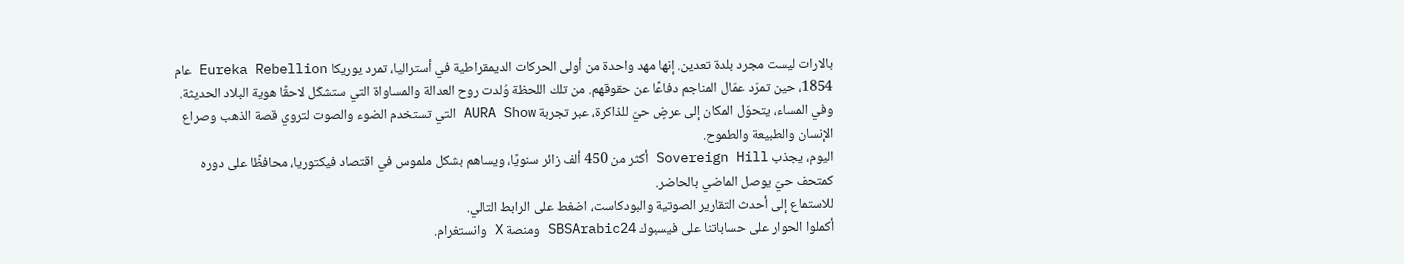بالارات ليست مجرد بلدة تعدين. إنها مهد واحدة من أولى الحركات الديمقراطية في أستراليا، تمرد يوريكا Eureka Rebellion عام 1854، حين تمرّد عمّال المناجم دفاعًا عن حقوقهم. من تلك اللحظة وُلدت روح العدالة والمساواة التي ستشكّل لاحقًا هوية البلاد الحديثة.
وفي المساء، يتحوّل المكان إلى عرضٍ حيّ للذاكرة، عبر تجربة AURA Show التي تستخدم الضوء والصوت لتروي قصة الذهب وصراع الإنسان والطبيعة والطموح.
اليوم، يجذب Sovereign Hill أكثر من 450 ألف زائر سنويًا، ويساهم بشكل ملموس في اقتصاد فيكتوريا، محافظًا على دوره كمتحف حيّ يوصل الماضي بالحاضر.
للاستماع إلى أحدث التقارير الصوتية والبودكاست، اضغط على الرابط التالي.
أكملوا الحوار على حساباتنا على فيسبوك SBSArabic24 ومنصة X وانستغرام.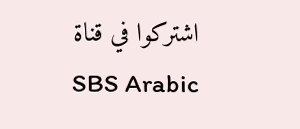اشتركوا في قناة SBS Arabic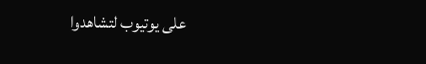على يوتيوب لتشاهدوا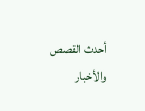أحدث القصص والأخبار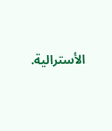الأسترالية.